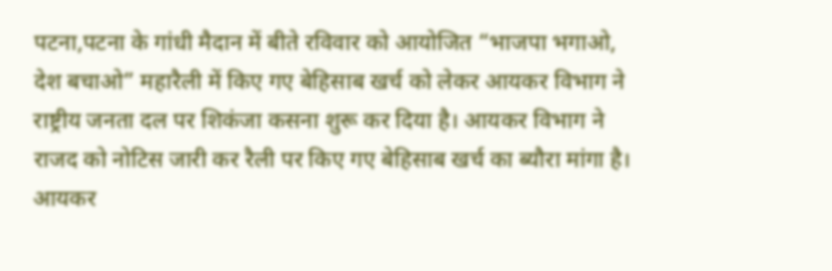पटना,पटना के गांधी मैदान में बीते रविवार को आयोजित “भाजपा भगाओ, देश बचाओ” महारैली में किए गए बेहिसाब खर्च को लेकर आयकर विभाग ने राष्ट्रीय जनता दल पर शिकंजा कसना शुरू कर दिया है। आयकर विभाग ने राजद को नोटिस जारी कर रैली पर किए गए बेहिसाब खर्च का ब्यौरा मांगा है।
आयकर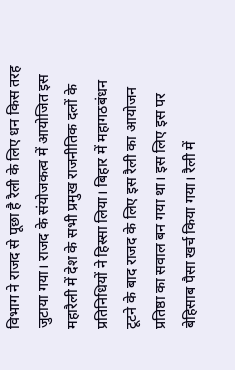विभाग ने राजद से पूछा है रैली के लिए धन किस तरह जुटाया गया। राजद के संयोजकत्व में आयोजित इस महारैली में देश के सभी प्रमुख राजनीतिक दलों के प्रतिनिधियों ने हिस्सा लिया। बिहार में महागठबंधन टूटने के बाद राजद के लिए इस रैली का आयोजन प्रतिष्ठा का सवाल बन गया था। इस लिए इस पर बेहिसाब पैसा खर्च किया गया। रैली में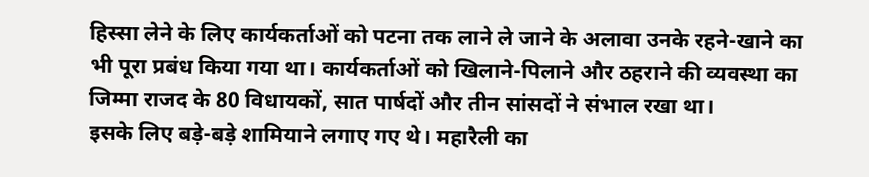हिस्सा लेने के लिए कार्यकर्ताओं को पटना तक लाने ले जाने के अलावा उनके रहने-खाने का भी पूरा प्रबंध किया गया था। कार्यकर्ताओं को खिलाने-पिलाने और ठहराने की व्यवस्था का जिम्मा राजद के 80 विधायकों, सात पार्षदों और तीन सांसदों ने संभाल रखा था।
इसके लिए बड़े-बड़े शामियाने लगाए गए थे। महारैली का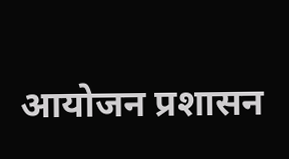आयोजन प्रशासन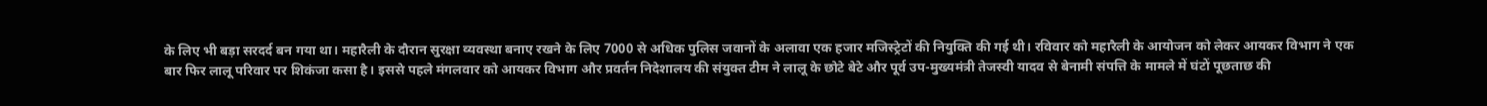के लिए भी बड़ा सरदर्द बन गया था। महारैली के दौरान सुरक्षा व्यवस्था बनाए रखने के लिए 7000 से अधिक पुलिस जवानों के अलावा एक हजार मजिस्ट्रेटों की नियुक्ति की गई थी। रविवार को महारैली के आयोजन को लेकर आयकर विभाग ने एक बार फिर लालू परिवार पर शिकंजा कसा है। इससे पहले मंगलवार को आयकर विभाग और प्रवर्तन निदेशालय की संयुक्त टीम ने लालू के छोटे बेटे और पूर्व उप-मुख्यमंत्री तेजस्वी यादव से बेनामी संपत्ति के मामले में घंटों पूछताछ की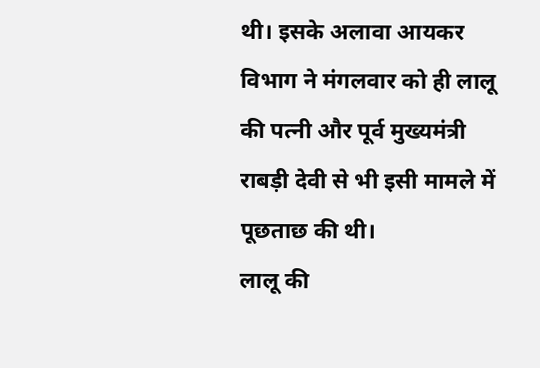थी। इसके अलावा आयकर विभाग ने मंगलवार को ही लालू की पत्नी और पूर्व मुख्यमंत्री राबड़ी देवी से भी इसी मामले में पूछताछ की थी।
लालू की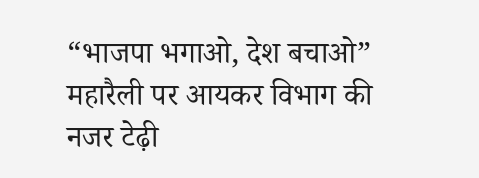“भाजपा भगाओ, देश बचाओ” महारैली पर आयकर विभाग की नजर टेढ़ी